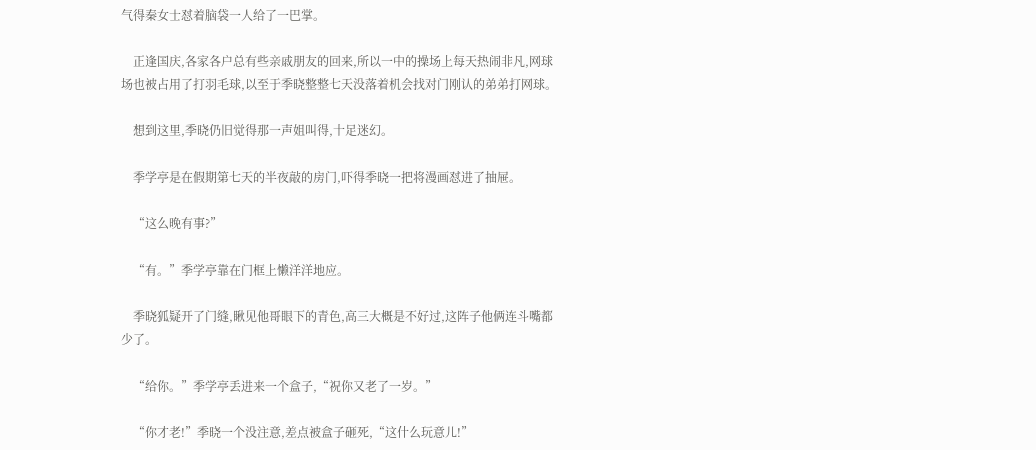气得秦女士怼着脑袋一人给了一巴掌。

    正逢国庆,各家各户总有些亲戚朋友的回来,所以一中的操场上每天热闹非凡,网球场也被占用了打羽毛球,以至于季晓整整七天没落着机会找对门刚认的弟弟打网球。

    想到这里,季晓仍旧觉得那一声姐叫得,十足迷幻。

    季学亭是在假期第七天的半夜敲的房门,吓得季晓一把将漫画怼进了抽屉。

    “这么晚有事?”

    “有。”季学亭靠在门框上懒洋洋地应。

    季晓狐疑开了门缝,瞅见他哥眼下的青色,高三大概是不好过,这阵子他俩连斗嘴都少了。

    “给你。”季学亭丢进来一个盒子,“祝你又老了一岁。”

    “你才老!”季晓一个没注意,差点被盒子砸死,“这什么玩意儿!”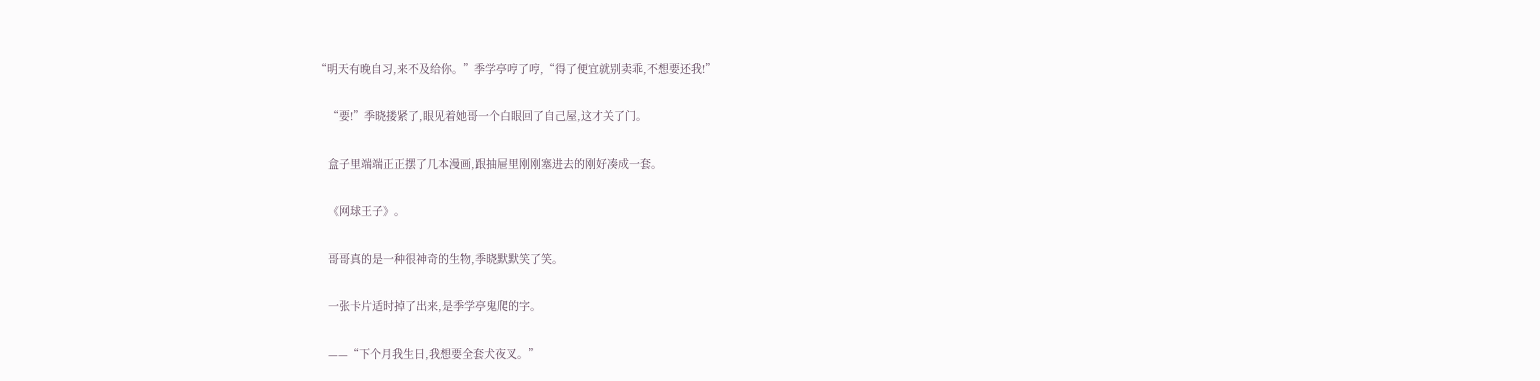“明天有晚自习,来不及给你。”季学亭哼了哼,“得了便宜就别卖乖,不想要还我!”

    “要!”季晓搂紧了,眼见着她哥一个白眼回了自己屋,这才关了门。

    盒子里端端正正摆了几本漫画,跟抽屉里刚刚塞进去的刚好凑成一套。

    《网球王子》。

    哥哥真的是一种很神奇的生物,季晓默默笑了笑。

    一张卡片适时掉了出来,是季学亭鬼爬的字。

    ——“下个月我生日,我想要全套犬夜叉。”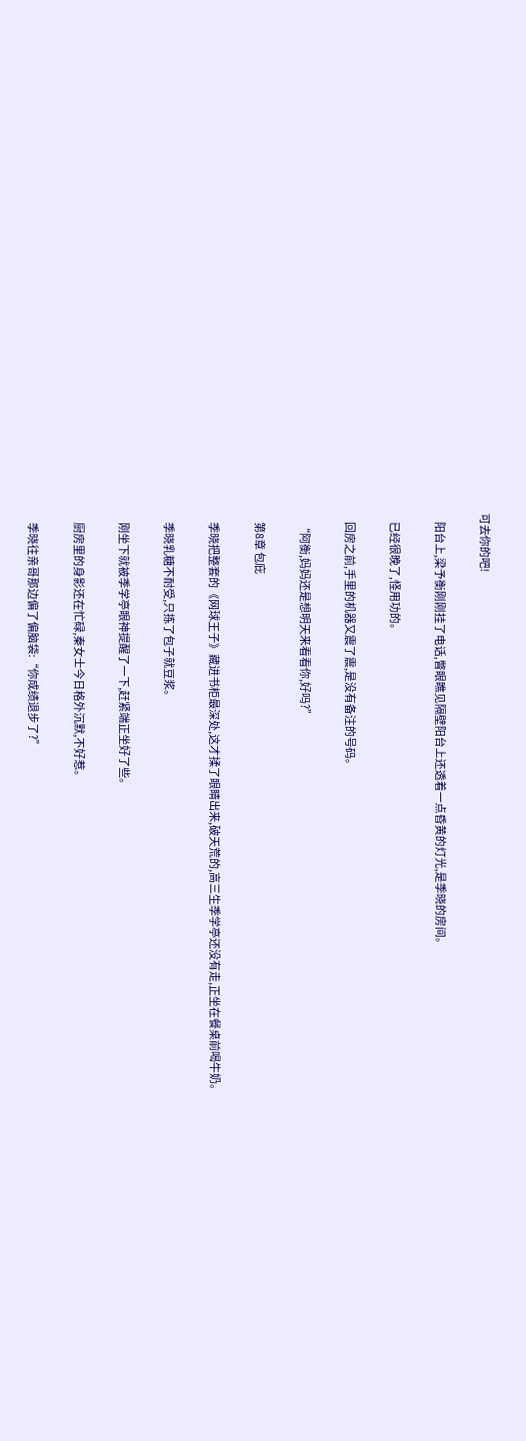可去你的吧!

    阳台上,梁予衡刚刚挂了电话,瞥眼瞧见隔壁阳台上还透着一点昏黄的灯光,是季晓的房间。

    已经很晚了,怪用功的。

    回房之前,手里的机器又震了震,是没有备注的号码。

    “阿衡,妈妈还是想明天来看看你,好吗?”

    第8章 包庇

    季晓把整套的《网球王子》藏进书柜最深处,这才揉了眼睛出来,破天荒的,高三生季学亭还没有走,正坐在餐桌前喝牛奶。

    季晓乳糖不耐受,只拣了包子就豆浆。

    刚坐下就被季学亭眼神提醒了一下,赶紧端正坐好了些。

    厨房里的身影还在忙碌,秦女士今日格外沉默,不好惹。

    季晓往亲哥那边偏了偏脑袋:“你成绩退步了?”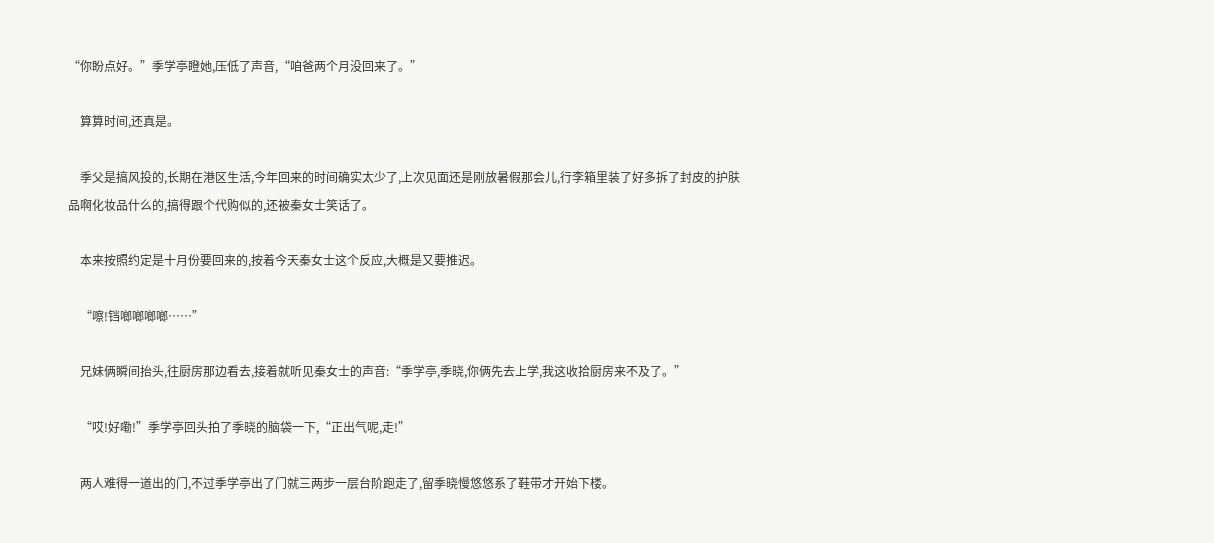“你盼点好。”季学亭瞪她,压低了声音,“咱爸两个月没回来了。”

    算算时间,还真是。

    季父是搞风投的,长期在港区生活,今年回来的时间确实太少了,上次见面还是刚放暑假那会儿,行李箱里装了好多拆了封皮的护肤品啊化妆品什么的,搞得跟个代购似的,还被秦女士笑话了。

    本来按照约定是十月份要回来的,按着今天秦女士这个反应,大概是又要推迟。

    “嚓!铛啷啷啷啷……”

    兄妹俩瞬间抬头,往厨房那边看去,接着就听见秦女士的声音:“季学亭,季晓,你俩先去上学,我这收拾厨房来不及了。”

    “哎!好嘞!”季学亭回头拍了季晓的脑袋一下,“正出气呢,走!”

    两人难得一道出的门,不过季学亭出了门就三两步一层台阶跑走了,留季晓慢悠悠系了鞋带才开始下楼。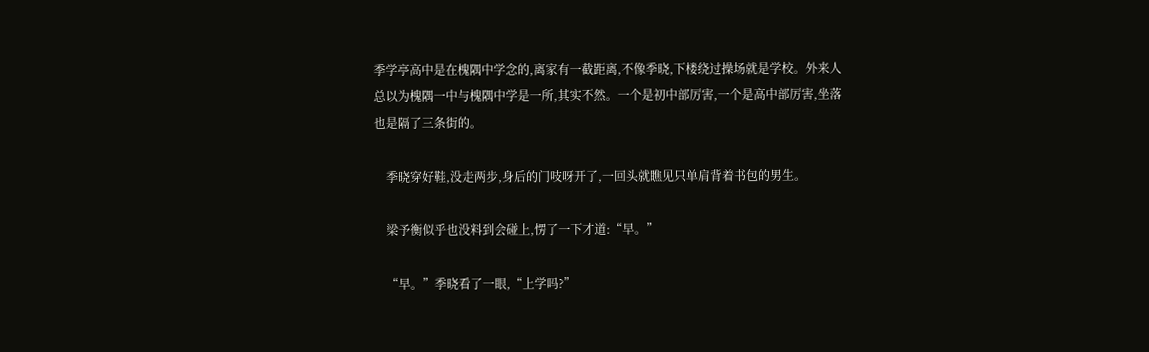季学亭高中是在槐隅中学念的,离家有一截距离,不像季晓,下楼绕过操场就是学校。外来人总以为槐隅一中与槐隅中学是一所,其实不然。一个是初中部厉害,一个是高中部厉害,坐落也是隔了三条街的。

    季晓穿好鞋,没走两步,身后的门吱呀开了,一回头就瞧见只单肩背着书包的男生。

    梁予衡似乎也没料到会碰上,愣了一下才道:“早。”

    “早。”季晓看了一眼,“上学吗?”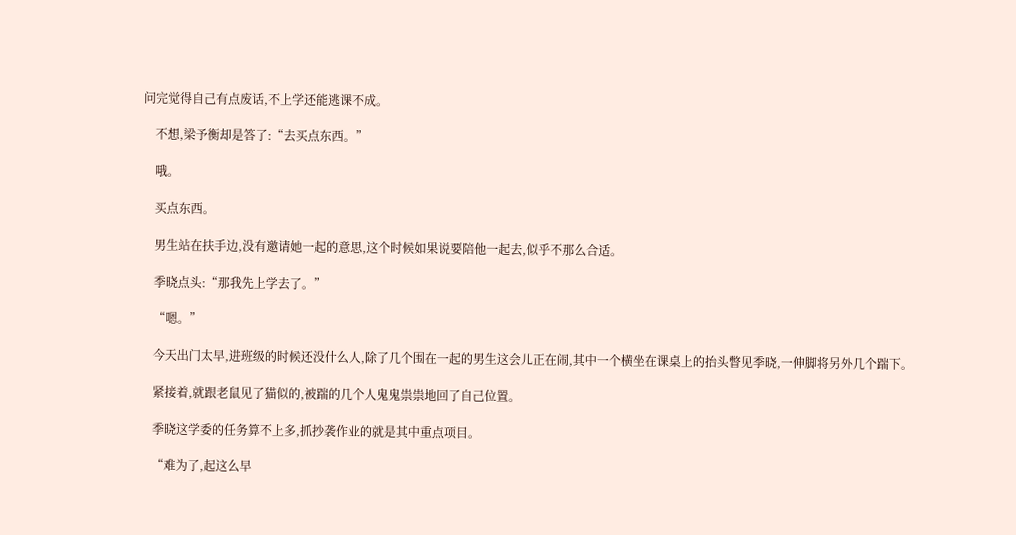问完觉得自己有点废话,不上学还能逃课不成。

    不想,梁予衡却是答了:“去买点东西。”

    哦。

    买点东西。

    男生站在扶手边,没有邀请她一起的意思,这个时候如果说要陪他一起去,似乎不那么合适。

    季晓点头:“那我先上学去了。”

    “嗯。”

    今天出门太早,进班级的时候还没什么人,除了几个围在一起的男生这会儿正在闹,其中一个横坐在课桌上的抬头瞥见季晓,一伸脚将另外几个踹下。

    紧接着,就跟老鼠见了猫似的,被踹的几个人鬼鬼祟祟地回了自己位置。

    季晓这学委的任务算不上多,抓抄袭作业的就是其中重点项目。

    “难为了,起这么早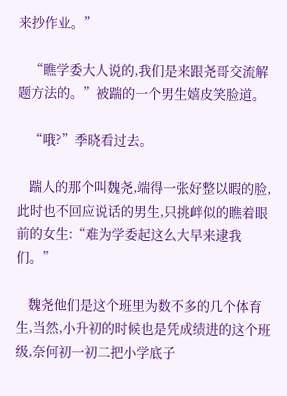来抄作业。”

    “瞧学委大人说的,我们是来跟尧哥交流解题方法的。”被踹的一个男生嬉皮笑脸道。

    “哦?”季晓看过去。

    踹人的那个叫魏尧,端得一张好整以暇的脸,此时也不回应说话的男生,只挑衅似的瞧着眼前的女生:“难为学委起这么大早来逮我们。”

    魏尧他们是这个班里为数不多的几个体育生,当然,小升初的时候也是凭成绩进的这个班级,奈何初一初二把小学底子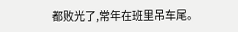都败光了,常年在班里吊车尾。